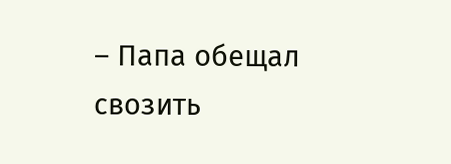– Папа обещал свозить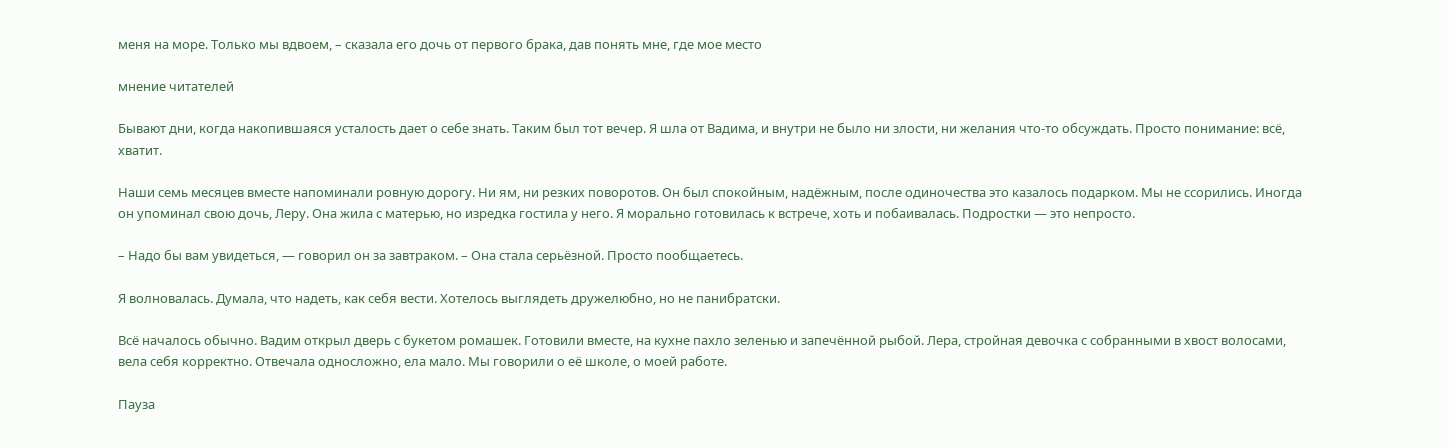меня на море. Только мы вдвоем, – сказала его дочь от первого брака, дав понять мне, где мое место

мнение читателей

Бывают дни, когда накопившаяся усталость дает о себе знать. Таким был тот вечер. Я шла от Вадима, и внутри не было ни злости, ни желания что-то обсуждать. Просто понимание: всё, хватит.

Наши семь месяцев вместе напоминали ровную дорогу. Ни ям, ни резких поворотов. Он был спокойным, надёжным, после одиночества это казалось подарком. Мы не ссорились. Иногда он упоминал свою дочь, Леру. Она жила с матерью, но изредка гостила у него. Я морально готовилась к встрече, хоть и побаивалась. Подростки — это непросто.

– Надо бы вам увидеться, — говорил он за завтраком. – Она стала серьёзной. Просто пообщаетесь.

Я волновалась. Думала, что надеть, как себя вести. Хотелось выглядеть дружелюбно, но не панибратски.

Всё началось обычно. Вадим открыл дверь с букетом ромашек. Готовили вместе, на кухне пахло зеленью и запечённой рыбой. Лера, стройная девочка с собранными в хвост волосами, вела себя корректно. Отвечала односложно, ела мало. Мы говорили о её школе, о моей работе.

Пауза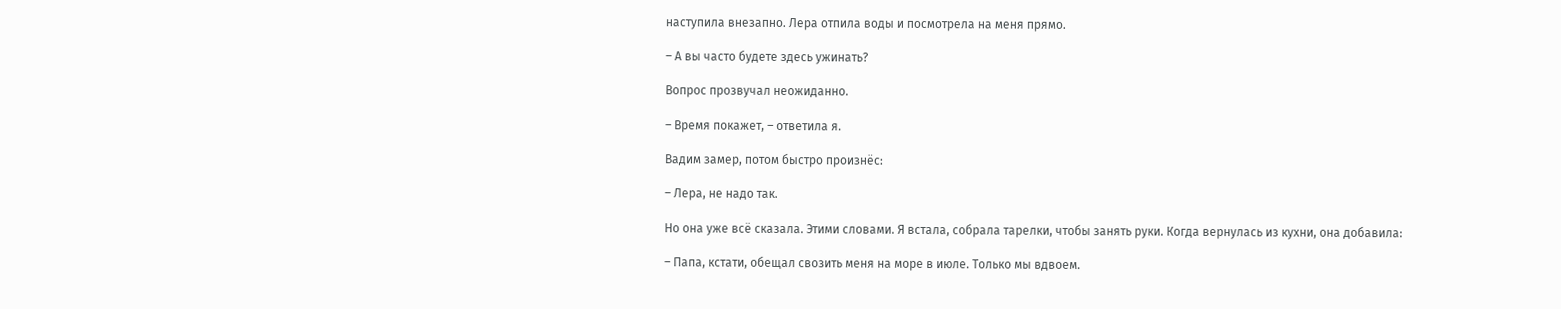наступила внезапно. Лера отпила воды и посмотрела на меня прямо.

– А вы часто будете здесь ужинать?

Вопрос прозвучал неожиданно.

– Время покажет, – ответила я.

Вадим замер, потом быстро произнёс:

– Лера, не надо так.

Но она уже всё сказала. Этими словами. Я встала, собрала тарелки, чтобы занять руки. Когда вернулась из кухни, она добавила:

– Папа, кстати, обещал свозить меня на море в июле. Только мы вдвоем.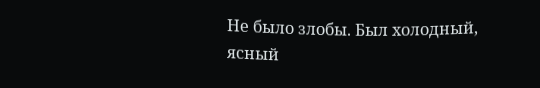Не было злобы. Был холодный, ясный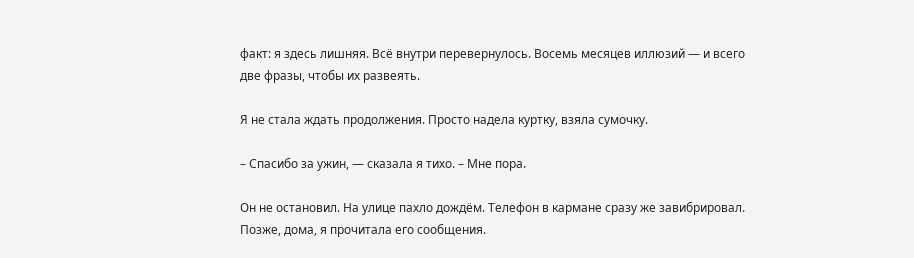факт: я здесь лишняя. Всё внутри перевернулось. Восемь месяцев иллюзий — и всего две фразы, чтобы их развеять.

Я не стала ждать продолжения. Просто надела куртку, взяла сумочку.

– Спасибо за ужин, — сказала я тихо. – Мне пора.

Он не остановил. На улице пахло дождём. Телефон в кармане сразу же завибрировал. Позже, дома, я прочитала его сообщения.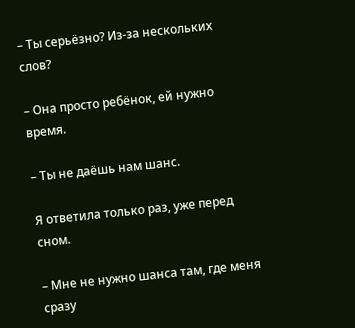– Ты серьёзно? Из-за нескольких слов?

– Она просто ребёнок, ей нужно время.

– Ты не даёшь нам шанс.

Я ответила только раз, уже перед сном.

– Мне не нужно шанса там, где меня сразу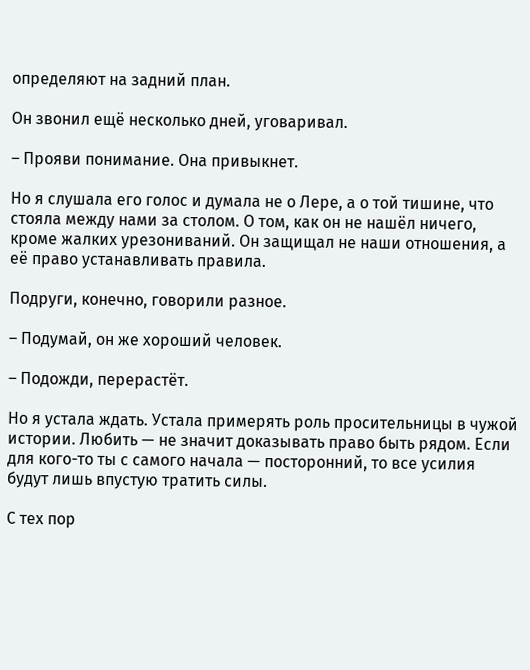определяют на задний план.

Он звонил ещё несколько дней, уговаривал.

– Прояви понимание. Она привыкнет.

Но я слушала его голос и думала не о Лере, а о той тишине, что стояла между нами за столом. О том, как он не нашёл ничего, кроме жалких урезониваний. Он защищал не наши отношения, а её право устанавливать правила.

Подруги, конечно, говорили разное.

– Подумай, он же хороший человек.

– Подожди, перерастёт.

Но я устала ждать. Устала примерять роль просительницы в чужой истории. Любить — не значит доказывать право быть рядом. Если для кого-то ты с самого начала — посторонний, то все усилия будут лишь впустую тратить силы.

С тех пор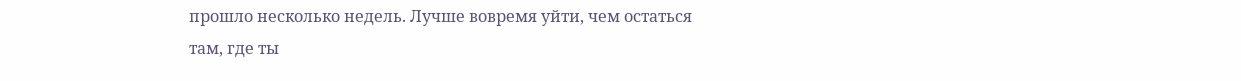прошло несколько недель. Лучше вовремя уйти, чем остаться там, где ты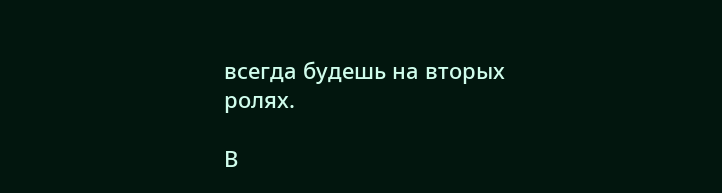всегда будешь на вторых ролях.

В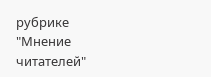рубрике "Мнение читателей"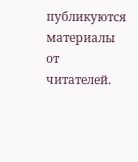публикуются материалы от читателей.